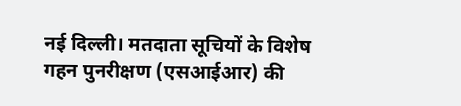नई दिल्ली। मतदाता सूचियों के विशेष गहन पुनरीक्षण (एसआईआर) की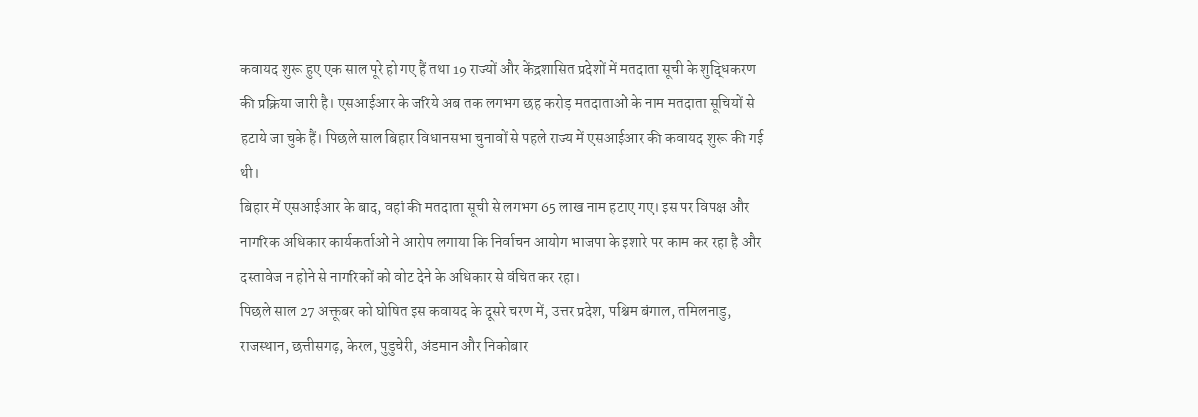कवायद शुरू हुए एक साल पूरे हो गए हैं तथा 19 राज्यों और केंद्रशासित प्रदेशों में मतदाता सूची के शुद्धिकरण की प्रक्रिया जारी है। एसआईआर के जरिये अब तक लगभग छह करोड़ मतदाताओं के नाम मतदाता सूचियों से हटाये जा चुके हैं। पिछले साल बिहार विधानसभा चुनावों से पहले राज्य में एसआईआर की कवायद शुरू की गई थी।
बिहार में एसआईआर के बाद, वहां की मतदाता सूची से लगभग 65 लाख नाम हटाए गए। इस पर विपक्ष और नागरिक अधिकार कार्यकर्ताओं ने आरोप लगाया कि निर्वाचन आयोग भाजपा के इशारे पर काम कर रहा है और दस्तावेज न होने से नागरिकों को वोट देने के अधिकार से वंचित कर रहा।
पिछले साल 27 अक्तूबर को घोषित इस कवायद के दूसरे चरण में, उत्तर प्रदेश, पश्चिम बंगाल, तमिलनाडु, राजस्थान, छत्तीसगढ़, केरल, पुडुचेरी, अंडमान और निकोबार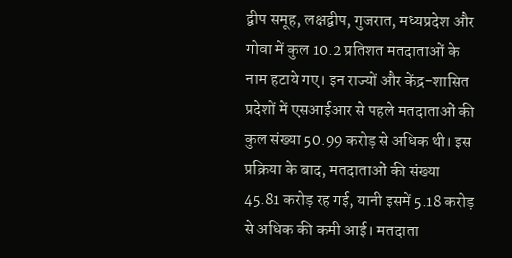द्वीप समूह, लक्षद्वीप, गुजरात, मध्यप्रदेश और गोवा में कुल 10.2 प्रतिशत मतदाताओं के नाम हटाये गए। इन राज्यों और केंद्र-शासित प्रदेशों में एसआईआर से पहले मतदाताओं की कुल संख्या 50.99 करोड़ से अधिक थी। इस प्रक्रिया के बाद, मतदाताओं की संख्या 45.81 करोड़ रह गई, यानी इसमें 5.18 करोड़ से अधिक की कमी आई। मतदाता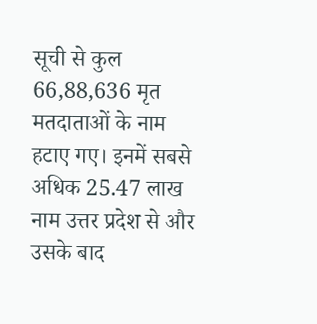सूची से कुल 66,88,636 मृत मतदाताओं के नाम हटाए गए। इनमें सबसे अधिक 25.47 लाख नाम उत्तर प्रदेश से और उसके बाद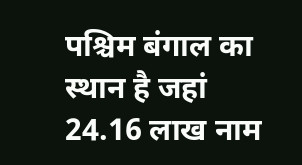पश्चिम बंगाल का स्थान है जहां 24.16 लाख नाम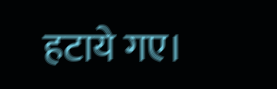हटाये गए।